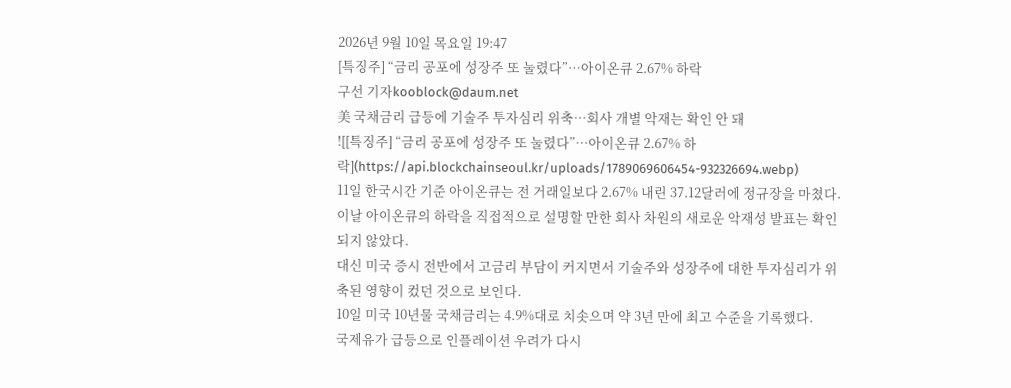2026년 9월 10일 목요일 19:47
[특징주] “금리 공포에 성장주 또 눌렸다”…아이온큐 2.67% 하락
구선 기자kooblock@daum.net
美 국채금리 급등에 기술주 투자심리 위축…회사 개별 악재는 확인 안 돼
![[특징주] “금리 공포에 성장주 또 눌렸다”…아이온큐 2.67% 하락](https://api.blockchainseoul.kr/uploads/1789069606454-932326694.webp)
11일 한국시간 기준 아이온큐는 전 거래일보다 2.67% 내린 37.12달러에 정규장을 마쳤다.
이날 아이온큐의 하락을 직접적으로 설명할 만한 회사 차원의 새로운 악재성 발표는 확인되지 않았다.
대신 미국 증시 전반에서 고금리 부담이 커지면서 기술주와 성장주에 대한 투자심리가 위축된 영향이 컸던 것으로 보인다.
10일 미국 10년물 국채금리는 4.9%대로 치솟으며 약 3년 만에 최고 수준을 기록했다.
국제유가 급등으로 인플레이션 우려가 다시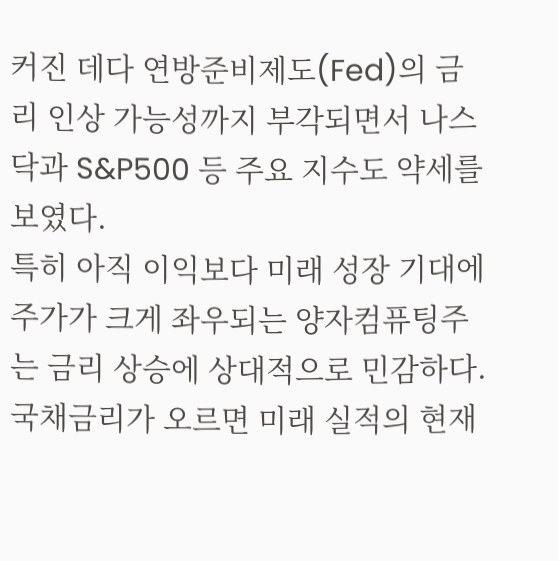커진 데다 연방준비제도(Fed)의 금리 인상 가능성까지 부각되면서 나스닥과 S&P500 등 주요 지수도 약세를 보였다.
특히 아직 이익보다 미래 성장 기대에 주가가 크게 좌우되는 양자컴퓨팅주는 금리 상승에 상대적으로 민감하다.
국채금리가 오르면 미래 실적의 현재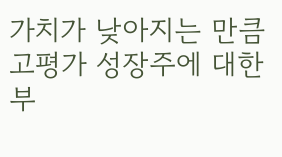가치가 낮아지는 만큼 고평가 성장주에 대한 부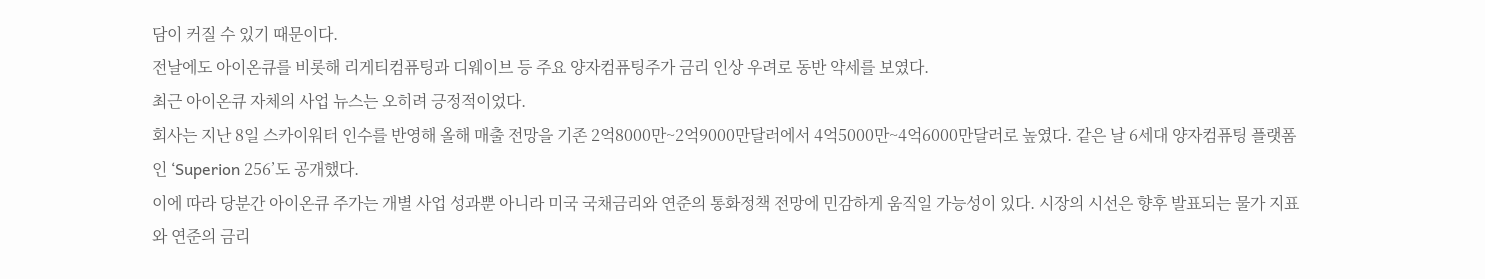담이 커질 수 있기 때문이다.
전날에도 아이온큐를 비롯해 리게티컴퓨팅과 디웨이브 등 주요 양자컴퓨팅주가 금리 인상 우려로 동반 약세를 보였다.
최근 아이온큐 자체의 사업 뉴스는 오히려 긍정적이었다.
회사는 지난 8일 스카이워터 인수를 반영해 올해 매출 전망을 기존 2억8000만~2억9000만달러에서 4억5000만~4억6000만달러로 높였다. 같은 날 6세대 양자컴퓨팅 플랫폼인 ‘Superion 256’도 공개했다.
이에 따라 당분간 아이온큐 주가는 개별 사업 성과뿐 아니라 미국 국채금리와 연준의 통화정책 전망에 민감하게 움직일 가능성이 있다. 시장의 시선은 향후 발표되는 물가 지표와 연준의 금리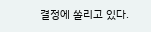결정에 쏠리고 있다.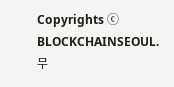Copyrights ⓒ BLOCKCHAINSEOUL. 무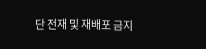단 전재 및 재배포 금지